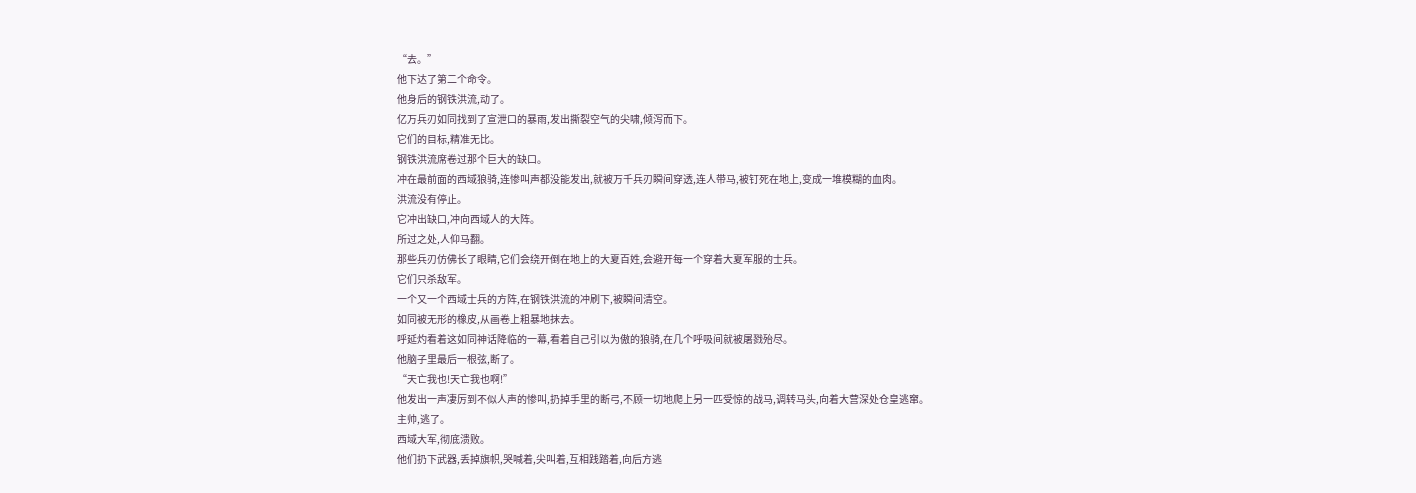“去。”
他下达了第二个命令。
他身后的钢铁洪流,动了。
亿万兵刃如同找到了宣泄口的暴雨,发出撕裂空气的尖啸,倾泻而下。
它们的目标,精准无比。
钢铁洪流席卷过那个巨大的缺口。
冲在最前面的西域狼骑,连惨叫声都没能发出,就被万千兵刃瞬间穿透,连人带马,被钉死在地上,变成一堆模糊的血肉。
洪流没有停止。
它冲出缺口,冲向西域人的大阵。
所过之处,人仰马翻。
那些兵刃仿佛长了眼睛,它们会绕开倒在地上的大夏百姓,会避开每一个穿着大夏军服的士兵。
它们只杀敌军。
一个又一个西域士兵的方阵,在钢铁洪流的冲刷下,被瞬间清空。
如同被无形的橡皮,从画卷上粗暴地抹去。
呼延灼看着这如同神话降临的一幕,看着自己引以为傲的狼骑,在几个呼吸间就被屠戮殆尽。
他脑子里最后一根弦,断了。
“天亡我也!天亡我也啊!”
他发出一声凄厉到不似人声的惨叫,扔掉手里的断弓,不顾一切地爬上另一匹受惊的战马,调转马头,向着大营深处仓皇逃窜。
主帅,逃了。
西域大军,彻底溃败。
他们扔下武器,丢掉旗帜,哭喊着,尖叫着,互相践踏着,向后方逃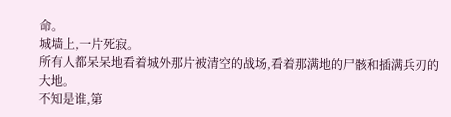命。
城墙上,一片死寂。
所有人都呆呆地看着城外那片被清空的战场,看着那满地的尸骸和插满兵刃的大地。
不知是谁,第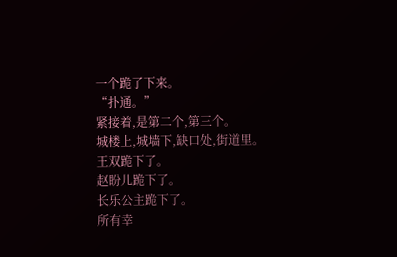一个跪了下来。
“扑通。”
紧接着,是第二个,第三个。
城楼上,城墙下,缺口处,街道里。
王双跪下了。
赵盼儿跪下了。
长乐公主跪下了。
所有幸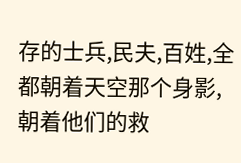存的士兵,民夫,百姓,全都朝着天空那个身影,朝着他们的救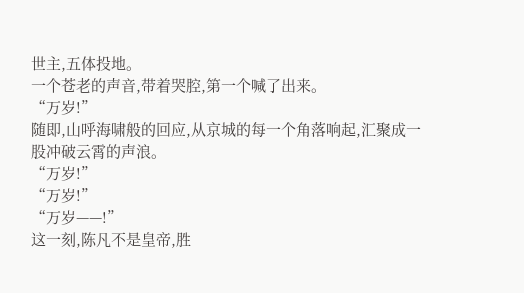世主,五体投地。
一个苍老的声音,带着哭腔,第一个喊了出来。
“万岁!”
随即,山呼海啸般的回应,从京城的每一个角落响起,汇聚成一股冲破云霄的声浪。
“万岁!”
“万岁!”
“万岁——!”
这一刻,陈凡不是皇帝,胜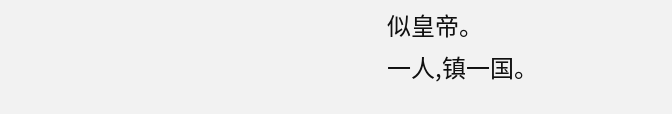似皇帝。
一人,镇一国。